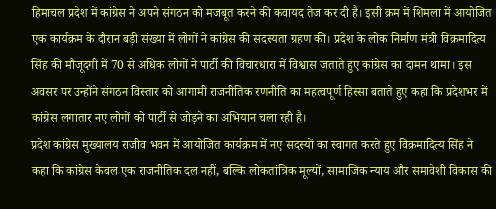हिमाचल प्रदेश में कांग्रेस ने अपने संगठन को मजबूत करने की कवायद तेज कर दी है। इसी क्रम में शिमला में आयोजित एक कार्यक्रम के दौरान बड़ी संख्या में लोगों ने कांग्रेस की सदस्यता ग्रहण की। प्रदेश के लोक निर्माण मंत्री विक्रमादित्य सिंह की मौजूदगी में 70 से अधिक लोगों ने पार्टी की विचारधारा में विश्वास जताते हुए कांग्रेस का दामन थामा। इस अवसर पर उन्होंने संगठन विस्तार को आगामी राजनीतिक रणनीति का महत्वपूर्ण हिस्सा बताते हुए कहा कि प्रदेशभर में कांग्रेस लगातार नए लोगों को पार्टी से जोड़ने का अभियान चला रही है।
प्रदेश कांग्रेस मुख्यालय राजीव भवन में आयोजित कार्यक्रम में नए सदस्यों का स्वागत करते हुए विक्रमादित्य सिंह ने कहा कि कांग्रेस केवल एक राजनीतिक दल नहीं, बल्कि लोकतांत्रिक मूल्यों, सामाजिक न्याय और समावेशी विकास की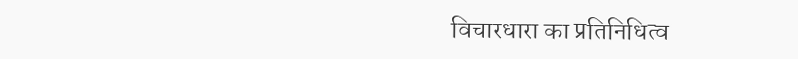विचारधारा का प्रतिनिधित्व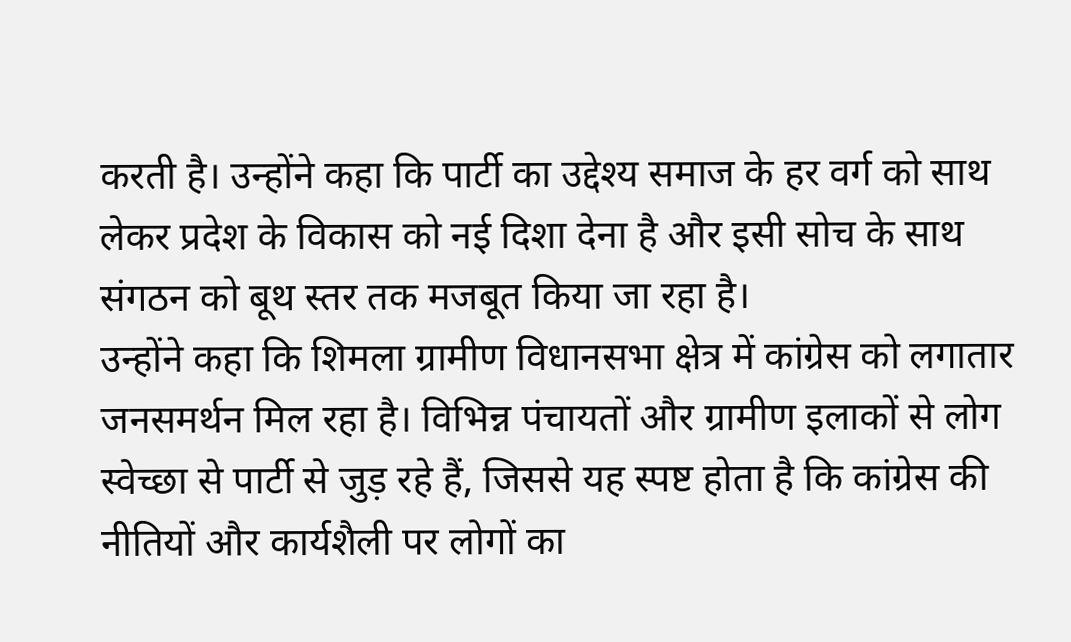करती है। उन्होंने कहा कि पार्टी का उद्देश्य समाज के हर वर्ग को साथ लेकर प्रदेश के विकास को नई दिशा देना है और इसी सोच के साथ संगठन को बूथ स्तर तक मजबूत किया जा रहा है।
उन्होंने कहा कि शिमला ग्रामीण विधानसभा क्षेत्र में कांग्रेस को लगातार जनसमर्थन मिल रहा है। विभिन्न पंचायतों और ग्रामीण इलाकों से लोग स्वेच्छा से पार्टी से जुड़ रहे हैं, जिससे यह स्पष्ट होता है कि कांग्रेस की नीतियों और कार्यशैली पर लोगों का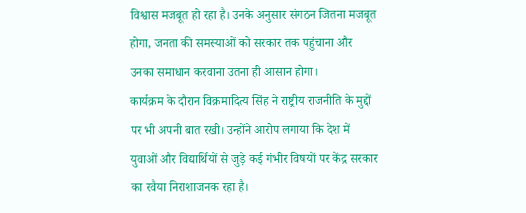विश्वास मजबूत हो रहा है। उनके अनुसार संगठन जितना मजबूत होगा, जनता की समस्याओं को सरकार तक पहुंचाना और उनका समाधान करवाना उतना ही आसान होगा।
कार्यक्रम के दौरान विक्रमादित्य सिंह ने राष्ट्रीय राजनीति के मुद्दों पर भी अपनी बात रखी। उन्होंने आरोप लगाया कि देश में युवाओं और विद्यार्थियों से जुड़े कई गंभीर विषयों पर केंद्र सरकार का रवैया निराशाजनक रहा है।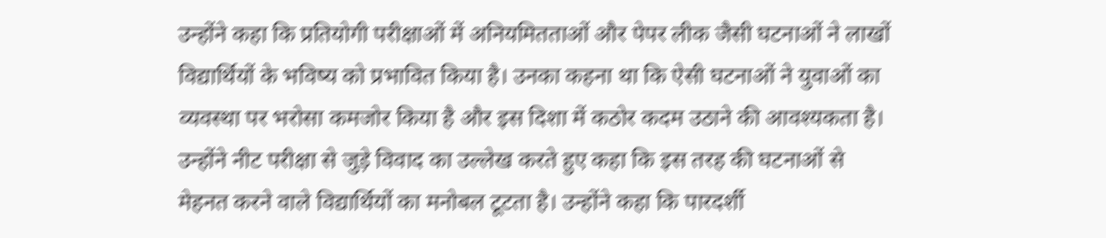उन्होंने कहा कि प्रतियोगी परीक्षाओं में अनियमितताओं और पेपर लीक जैसी घटनाओं ने लाखों विद्यार्थियों के भविष्य को प्रभावित किया है। उनका कहना था कि ऐसी घटनाओं ने युवाओं का व्यवस्था पर भरोसा कमजोर किया है और इस दिशा में कठोर कदम उठाने की आवश्यकता है।
उन्होंने नीट परीक्षा से जुड़े विवाद का उल्लेख करते हुए कहा कि इस तरह की घटनाओं से मेहनत करने वाले विद्यार्थियों का मनोबल टूटता है। उन्होंने कहा कि पारदर्शी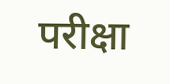परीक्षा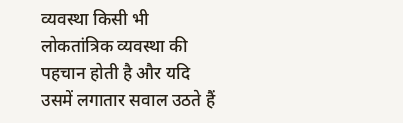व्यवस्था किसी भी लोकतांत्रिक व्यवस्था की पहचान होती है और यदि उसमें लगातार सवाल उठते हैं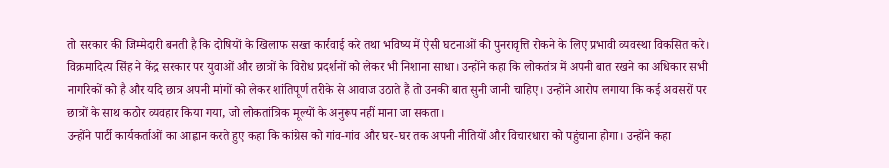तो सरकार की जिम्मेदारी बनती है कि दोषियों के खिलाफ सख्त कार्रवाई करे तथा भविष्य में ऐसी घटनाओं की पुनरावृत्ति रोकने के लिए प्रभावी व्यवस्था विकसित करे।
विक्रमादित्य सिंह ने केंद्र सरकार पर युवाओं और छात्रों के विरोध प्रदर्शनों को लेकर भी निशाना साधा। उन्होंने कहा कि लोकतंत्र में अपनी बात रखने का अधिकार सभी नागरिकों को है और यदि छात्र अपनी मांगों को लेकर शांतिपूर्ण तरीके से आवाज उठाते हैं तो उनकी बात सुनी जानी चाहिए। उन्होंने आरोप लगाया कि कई अवसरों पर छात्रों के साथ कठोर व्यवहार किया गया, जो लोकतांत्रिक मूल्यों के अनुरूप नहीं माना जा सकता।
उन्होंने पार्टी कार्यकर्ताओं का आह्वान करते हुए कहा कि कांग्रेस को गांव-गांव और घर-घर तक अपनी नीतियों और विचारधारा को पहुंचाना होगा। उन्होंने कहा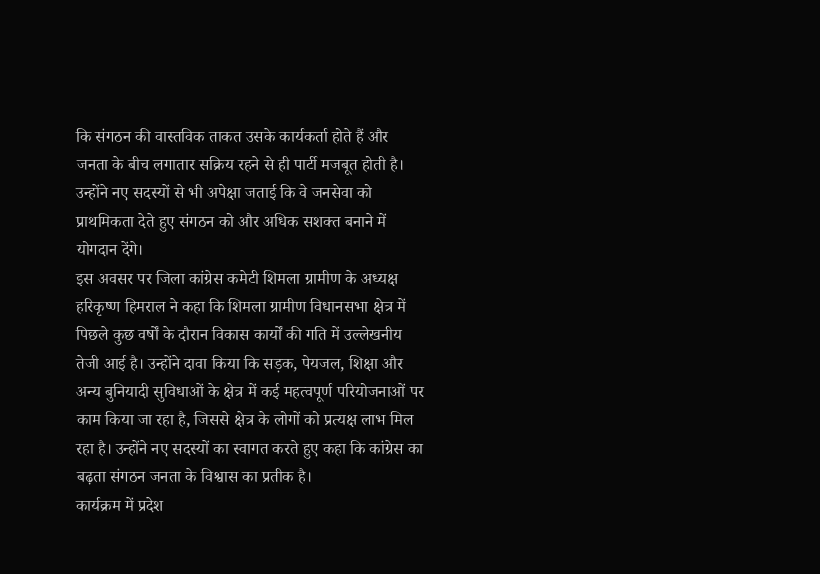कि संगठन की वास्तविक ताकत उसके कार्यकर्ता होते हैं और जनता के बीच लगातार सक्रिय रहने से ही पार्टी मजबूत होती है। उन्होंने नए सदस्यों से भी अपेक्षा जताई कि वे जनसेवा को प्राथमिकता देते हुए संगठन को और अधिक सशक्त बनाने में योगदान देंगे।
इस अवसर पर जिला कांग्रेस कमेटी शिमला ग्रामीण के अध्यक्ष हरिकृष्ण हिमराल ने कहा कि शिमला ग्रामीण विधानसभा क्षेत्र में पिछले कुछ वर्षों के दौरान विकास कार्यों की गति में उल्लेखनीय तेजी आई है। उन्होंने दावा किया कि सड़क, पेयजल, शिक्षा और अन्य बुनियादी सुविधाओं के क्षेत्र में कई महत्वपूर्ण परियोजनाओं पर काम किया जा रहा है, जिससे क्षेत्र के लोगों को प्रत्यक्ष लाभ मिल रहा है। उन्होंने नए सदस्यों का स्वागत करते हुए कहा कि कांग्रेस का बढ़ता संगठन जनता के विश्वास का प्रतीक है।
कार्यक्रम में प्रदेश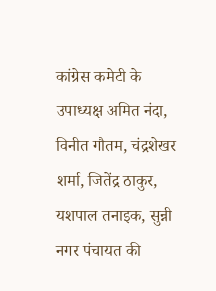कांग्रेस कमेटी के उपाध्यक्ष अमित नंदा, विनीत गौतम, चंद्रशेखर शर्मा, जितेंद्र ठाकुर, यशपाल तनाइक, सुन्नी नगर पंचायत की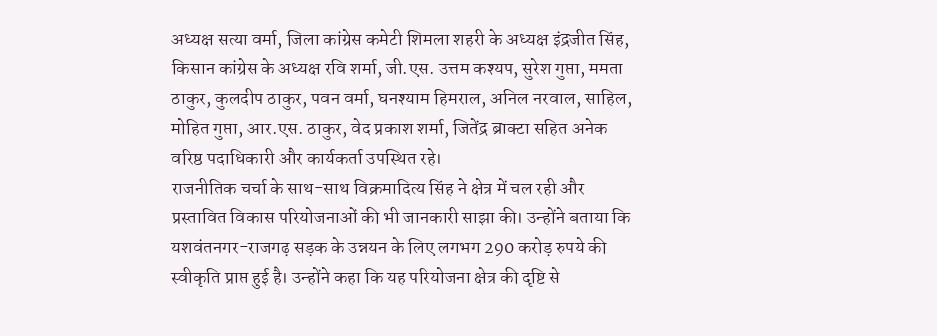अध्यक्ष सत्या वर्मा, जिला कांग्रेस कमेटी शिमला शहरी के अध्यक्ष इंद्रजीत सिंह, किसान कांग्रेस के अध्यक्ष रवि शर्मा, जी.एस. उत्तम कश्यप, सुरेश गुप्ता, ममता ठाकुर, कुलदीप ठाकुर, पवन वर्मा, घनश्याम हिमराल, अनिल नरवाल, साहिल, मोहित गुप्ता, आर.एस. ठाकुर, वेद प्रकाश शर्मा, जितेंद्र ब्राक्टा सहित अनेक वरिष्ठ पदाधिकारी और कार्यकर्ता उपस्थित रहे।
राजनीतिक चर्चा के साथ-साथ विक्रमादित्य सिंह ने क्षेत्र में चल रही और प्रस्तावित विकास परियोजनाओं की भी जानकारी साझा की। उन्होंने बताया कि यशवंतनगर-राजगढ़ सड़क के उन्नयन के लिए लगभग 290 करोड़ रुपये की स्वीकृति प्राप्त हुई है। उन्होंने कहा कि यह परियोजना क्षेत्र की दृष्टि से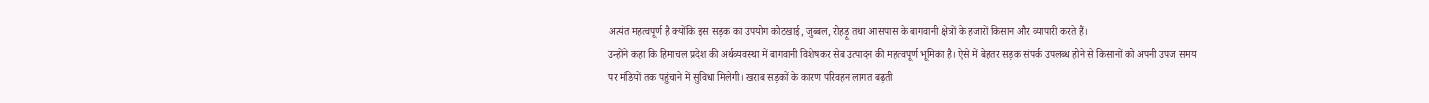अत्यंत महत्वपूर्ण है क्योंकि इस सड़क का उपयोग कोटखाई, जुब्बल, रोहड़ू तथा आसपास के बागवानी क्षेत्रों के हजारों किसान और व्यापारी करते हैं।
उन्होंने कहा कि हिमाचल प्रदेश की अर्थव्यवस्था में बागवानी विशेषकर सेब उत्पादन की महत्वपूर्ण भूमिका है। ऐसे में बेहतर सड़क संपर्क उपलब्ध होने से किसानों को अपनी उपज समय पर मंडियों तक पहुंचाने में सुविधा मिलेगी। खराब सड़कों के कारण परिवहन लागत बढ़ती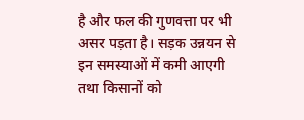है और फल की गुणवत्ता पर भी असर पड़ता है। सड़क उन्नयन से इन समस्याओं में कमी आएगी तथा किसानों को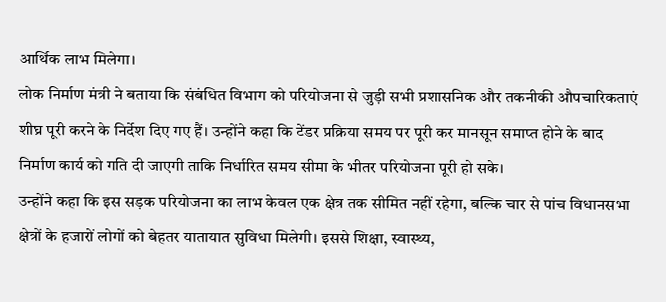आर्थिक लाभ मिलेगा।
लोक निर्माण मंत्री ने बताया कि संबंधित विभाग को परियोजना से जुड़ी सभी प्रशासनिक और तकनीकी औपचारिकताएं शीघ्र पूरी करने के निर्देश दिए गए हैं। उन्होंने कहा कि टेंडर प्रक्रिया समय पर पूरी कर मानसून समाप्त होने के बाद निर्माण कार्य को गति दी जाएगी ताकि निर्धारित समय सीमा के भीतर परियोजना पूरी हो सके।
उन्होंने कहा कि इस सड़क परियोजना का लाभ केवल एक क्षेत्र तक सीमित नहीं रहेगा, बल्कि चार से पांच विधानसभा क्षेत्रों के हजारों लोगों को बेहतर यातायात सुविधा मिलेगी। इससे शिक्षा, स्वास्थ्य,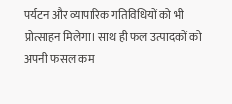पर्यटन और व्यापारिक गतिविधियों को भी प्रोत्साहन मिलेगा। साथ ही फल उत्पादकों को अपनी फसल कम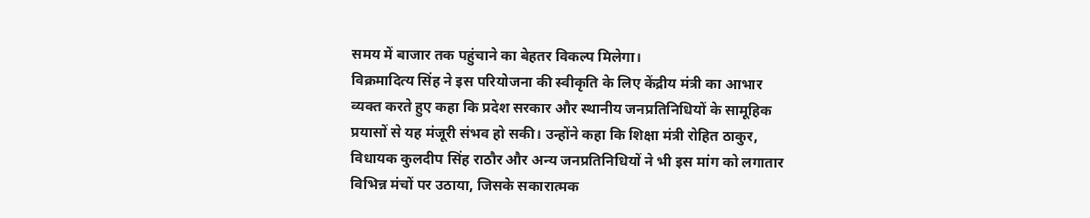समय में बाजार तक पहुंचाने का बेहतर विकल्प मिलेगा।
विक्रमादित्य सिंह ने इस परियोजना की स्वीकृति के लिए केंद्रीय मंत्री का आभार व्यक्त करते हुए कहा कि प्रदेश सरकार और स्थानीय जनप्रतिनिधियों के सामूहिक प्रयासों से यह मंजूरी संभव हो सकी। उन्होंने कहा कि शिक्षा मंत्री रोहित ठाकुर, विधायक कुलदीप सिंह राठौर और अन्य जनप्रतिनिधियों ने भी इस मांग को लगातार विभिन्न मंचों पर उठाया, जिसके सकारात्मक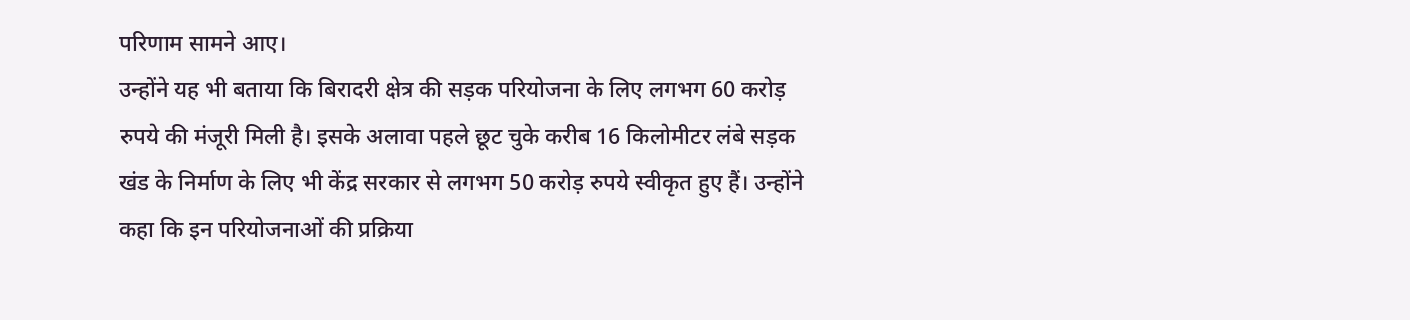परिणाम सामने आए।
उन्होंने यह भी बताया कि बिरादरी क्षेत्र की सड़क परियोजना के लिए लगभग 60 करोड़ रुपये की मंजूरी मिली है। इसके अलावा पहले छूट चुके करीब 16 किलोमीटर लंबे सड़क खंड के निर्माण के लिए भी केंद्र सरकार से लगभग 50 करोड़ रुपये स्वीकृत हुए हैं। उन्होंने कहा कि इन परियोजनाओं की प्रक्रिया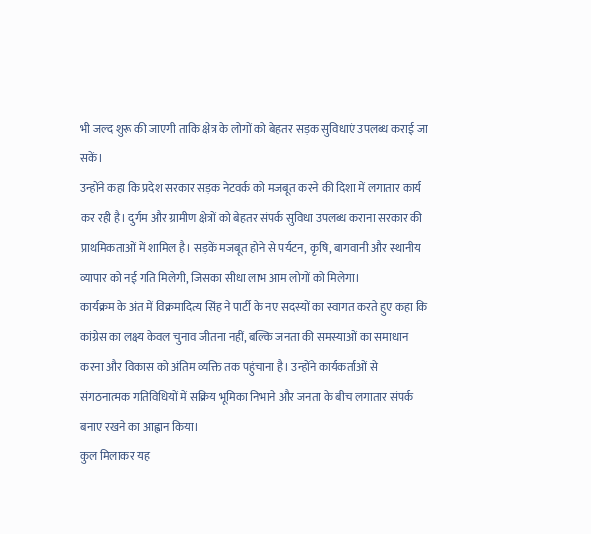भी जल्द शुरू की जाएगी ताकि क्षेत्र के लोगों को बेहतर सड़क सुविधाएं उपलब्ध कराई जा सकें।
उन्होंने कहा कि प्रदेश सरकार सड़क नेटवर्क को मजबूत करने की दिशा में लगातार कार्य कर रही है। दुर्गम और ग्रामीण क्षेत्रों को बेहतर संपर्क सुविधा उपलब्ध कराना सरकार की प्राथमिकताओं में शामिल है। सड़कें मजबूत होने से पर्यटन, कृषि, बागवानी और स्थानीय व्यापार को नई गति मिलेगी, जिसका सीधा लाभ आम लोगों को मिलेगा।
कार्यक्रम के अंत में विक्रमादित्य सिंह ने पार्टी के नए सदस्यों का स्वागत करते हुए कहा कि कांग्रेस का लक्ष्य केवल चुनाव जीतना नहीं, बल्कि जनता की समस्याओं का समाधान करना और विकास को अंतिम व्यक्ति तक पहुंचाना है। उन्होंने कार्यकर्ताओं से संगठनात्मक गतिविधियों में सक्रिय भूमिका निभाने और जनता के बीच लगातार संपर्क बनाए रखने का आह्वान किया।
कुल मिलाकर यह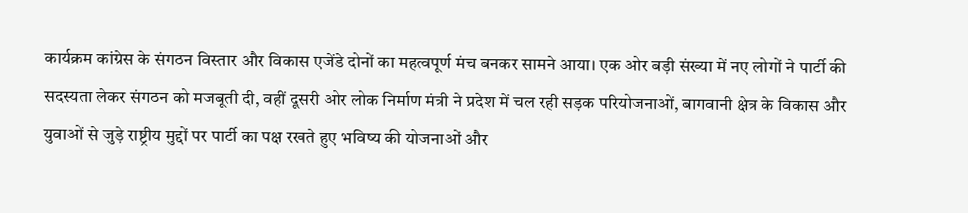कार्यक्रम कांग्रेस के संगठन विस्तार और विकास एजेंडे दोनों का महत्वपूर्ण मंच बनकर सामने आया। एक ओर बड़ी संख्या में नए लोगों ने पार्टी की सदस्यता लेकर संगठन को मजबूती दी, वहीं दूसरी ओर लोक निर्माण मंत्री ने प्रदेश में चल रही सड़क परियोजनाओं, बागवानी क्षेत्र के विकास और युवाओं से जुड़े राष्ट्रीय मुद्दों पर पार्टी का पक्ष रखते हुए भविष्य की योजनाओं और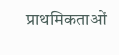प्राथमिकताओं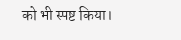को भी स्पष्ट किया।